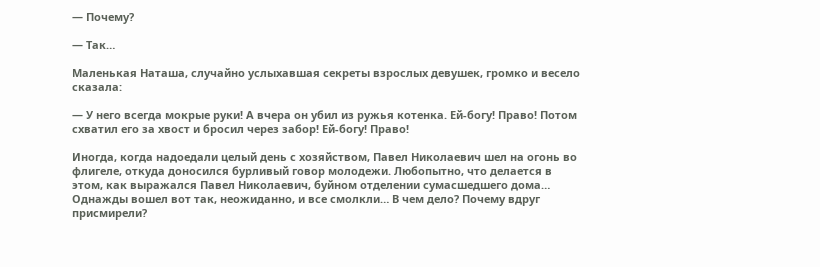— Почему?

— Так…

Маленькая Наташа, случайно услыхавшая секреты взрослых девушек, громко и весело сказала:

— У него всегда мокрые руки! А вчера он убил из ружья котенка. Ей-богу! Право! Потом схватил его за хвост и бросил через забор! Ей-богу! Право!

Иногда, когда надоедали целый день с хозяйством, Павел Николаевич шел на огонь во флигеле, откуда доносился бурливый говор молодежи. Любопытно, что делается в этом, как выражался Павел Николаевич, буйном отделении сумасшедшего дома… Однажды вошел вот так, неожиданно, и все смолкли… В чем дело? Почему вдруг присмирели?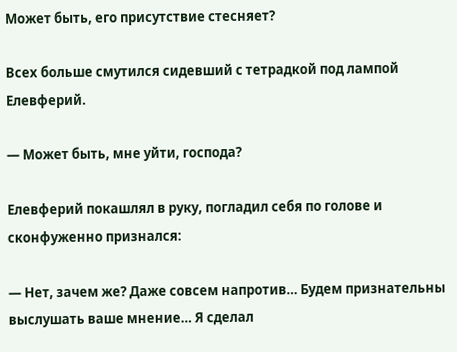Может быть, его присутствие стесняет?

Всех больше смутился сидевший с тетрадкой под лампой Елевферий.

— Может быть, мне уйти, господа?

Елевферий покашлял в руку, погладил себя по голове и сконфуженно признался:

— Нет, зачем же? Даже совсем напротив… Будем признательны выслушать ваше мнение… Я сделал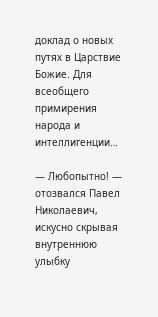доклад о новых путях в Царствие Божие. Для всеобщего примирения народа и интеллигенции…

— Любопытно! — отозвался Павел Николаевич, искусно скрывая внутреннюю улыбку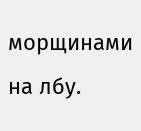морщинами на лбу.